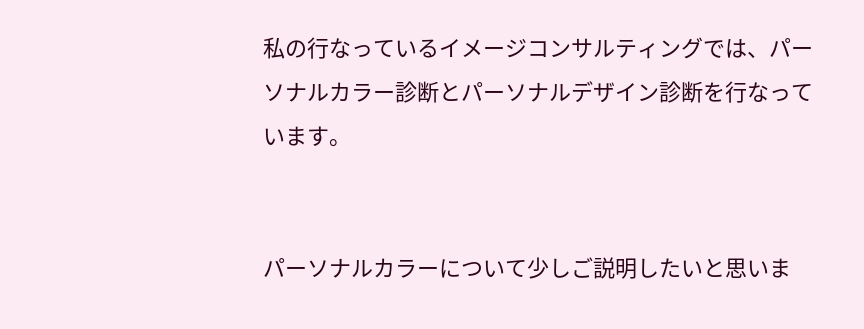私の行なっているイメージコンサルティングでは、パーソナルカラー診断とパーソナルデザイン診断を行なっています。


パーソナルカラーについて少しご説明したいと思いま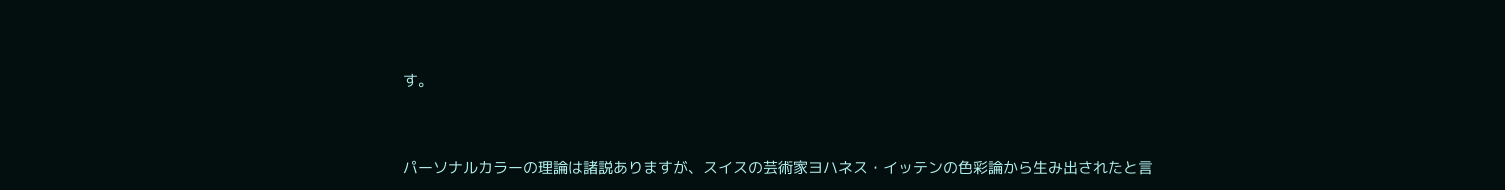す。


パーソナルカラーの理論は諸説ありますが、スイスの芸術家ヨハネス・イッテンの色彩論から生み出されたと言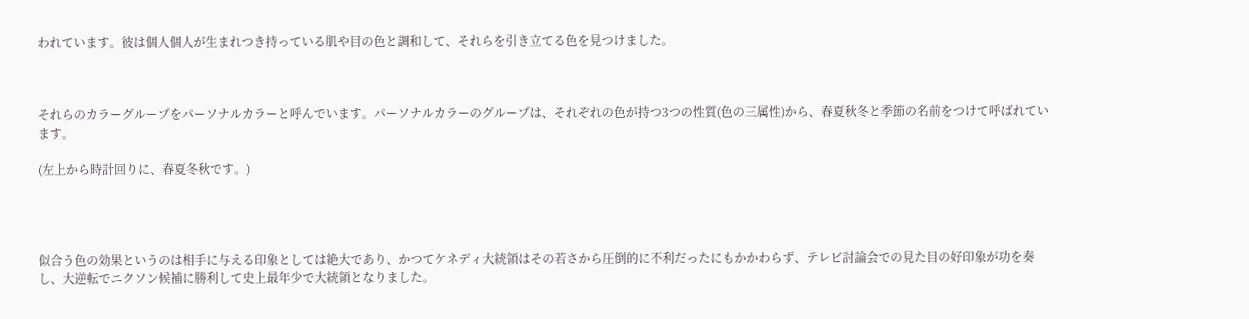われています。彼は個人個人が生まれつき持っている肌や目の色と調和して、それらを引き立てる色を見つけました。



それらのカラーグループをパーソナルカラーと呼んでいます。パーソナルカラーのグループは、それぞれの色が持つ3つの性質(色の三属性)から、春夏秋冬と季節の名前をつけて呼ばれています。

(左上から時計回りに、春夏冬秋です。)




似合う色の効果というのは相手に与える印象としては絶大であり、かつてケネディ大統領はその若さから圧倒的に不利だったにもかかわらず、テレビ討論会での見た目の好印象が功を奏し、大逆転でニクソン候補に勝利して史上最年少で大統領となりました。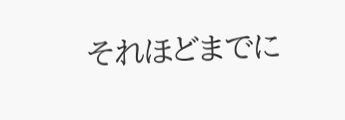それほどまでに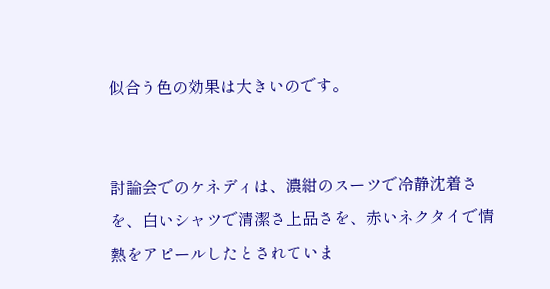似合う色の効果は大きいのです。


討論会でのケネディは、濃紺のスーツで冷静沈着さを、白いシャツで清潔さ上品さを、赤いネクタイで情熱をアピールしたとされていま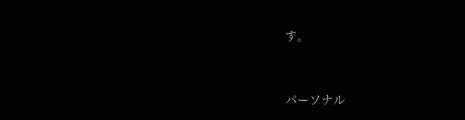す。


パーソナル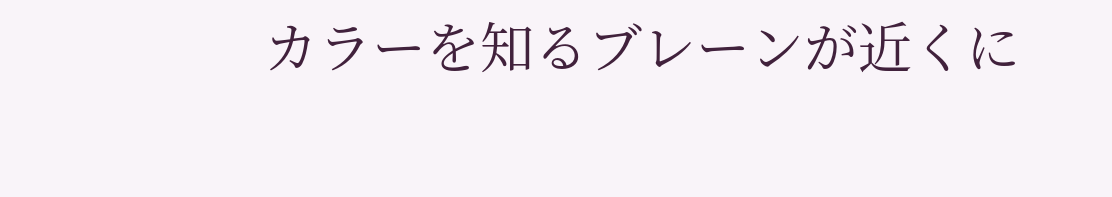カラーを知るブレーンが近くに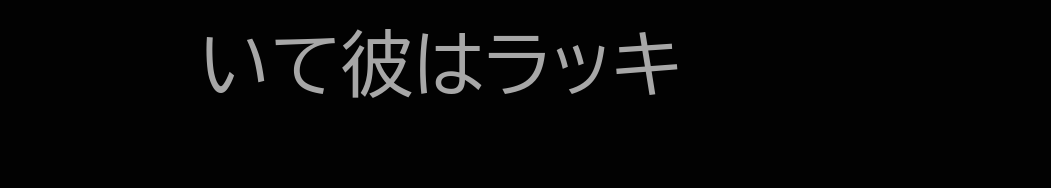いて彼はラッキ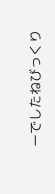ーでしたねびっくり